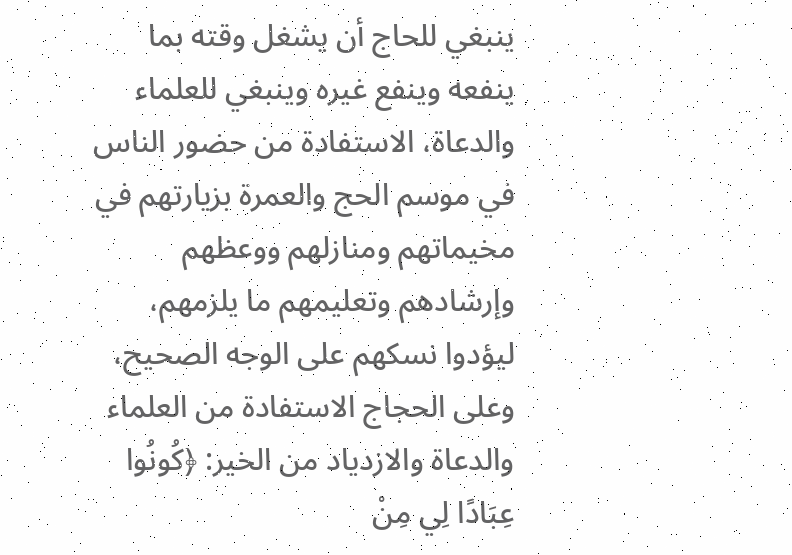ينبغي للحاج أن يشغل وقته بما ينفعه وينفع غيره وينبغي للعلماء والدعاة، الاستفادة من حضور الناس في موسم الحج والعمرة بزيارتهم في مخيماتهم ومنازلهم ووعظهم وإرشادهم وتعليمهم ما يلزمهم، ليؤدوا نسكهم على الوجه الصحيح، وعلى الحجاج الاستفادة من العلماء والدعاة والازدياد من الخير: ﴿كُونُوا عِبَادًا لِي مِنْ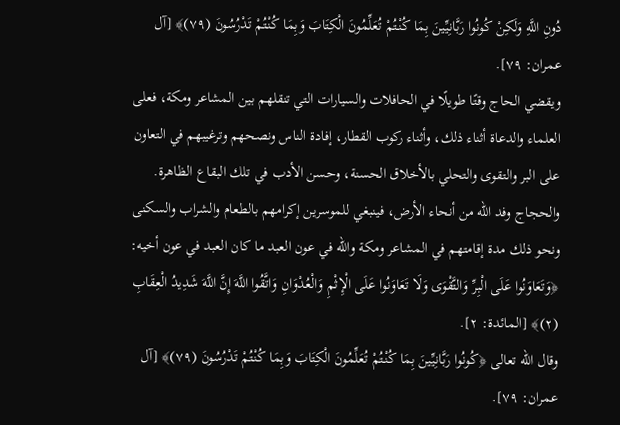دُونِ اللَّهِ وَلَكِنْ كُونُوا رَبَّانِيِّينَ بِمَا كُنْتُمْ تُعَلِّمُونَ الْكِتَابَ وَبِمَا كُنْتُمْ تَدْرُسُونَ (٧٩)﴾ [آل عمران: ٧٩].
ويقضي الحاج وقتًا طويلًا في الحافلات والسيارات التي تنقلهم بين المشاعر ومكة، فعلى العلماء والدعاة أثناء ذلك، وأثناء ركوب القطار، إفادة الناس ونصحهم وترغيبهم في التعاون على البر والتقوى والتحلي بالأخلاق الحسنة، وحسن الأدب في تلك البقاع الظاهرة.
والحجاج وفد الله من أنحاء الأرض، فينبغي للموسرين إكرامهم بالطعام والشراب والسكنى ونحو ذلك مدة إقامتهم في المشاعر ومكة والله في عون العبد ما كان العبد في عون أخيه: ﴿وَتَعَاوَنُوا عَلَى الْبِرِّ وَالتَّقْوَى وَلَا تَعَاوَنُوا عَلَى الْإِثْمِ وَالْعُدْوَانِ وَاتَّقُوا اللَّهَ إِنَّ اللَّهَ شَدِيدُ الْعِقَابِ (٢)﴾ [المائدة: ٢].
وقال الله تعالى ﴿كُونُوا رَبَّانِيِّينَ بِمَا كُنْتُمْ تُعَلِّمُونَ الْكِتَابَ وَبِمَا كُنْتُمْ تَدْرُسُونَ (٧٩)﴾ [آل عمران: ٧٩].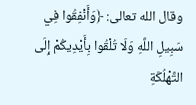وقال الله تعالى: ﴿وَأَنْفِقُوا فِي سَبِيلِ اللَّهِ وَلَا تُلْقُوا بِأَيْدِيكُمْ إِلَى التَّهْلُكَةِ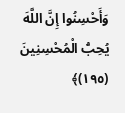وَأَحْسِنُوا إِنَّ اللَّهَ يُحِبُّ الْمُحْسِنِينَ (١٩٥)﴾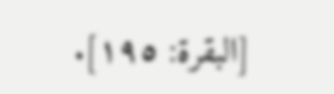[البقرة: ١٩٥].